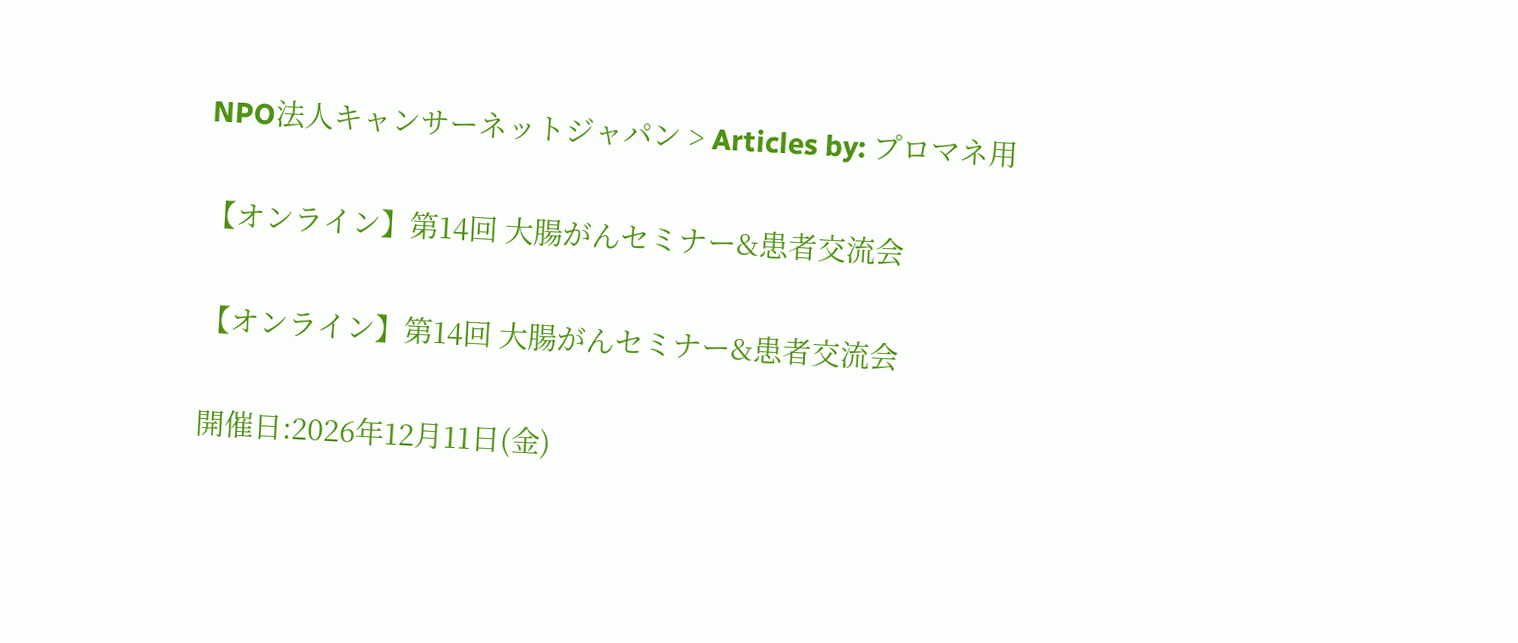NPO法人キャンサーネットジャパン > Articles by: プロマネ用

【オンライン】第14回 大腸がんセミナー&患者交流会

【オンライン】第14回 大腸がんセミナー&患者交流会

開催日:2026年12月11日(金)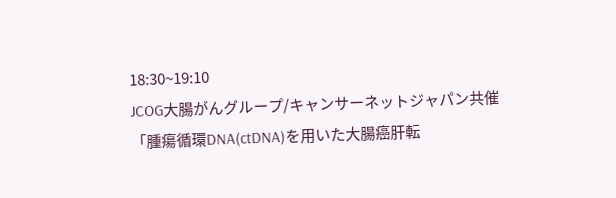18:30~19:10
JCOG大腸がんグループ/キャンサーネットジャパン共催
「腫瘍循環DNA(ctDNA)を用いた大腸癌肝転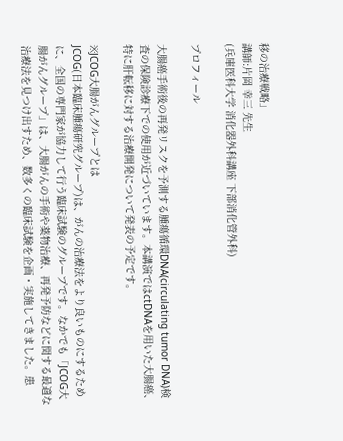移の治療戦略」
講師:片岡 幸三 先生
(兵庫医科大学 消化器外科講座 下部消化管外科)

プロフィール

大腸癌手術後の再発リスクを予測する腫瘍循環DNA(circulating tumor DNA)検査の保険診療下での使用が近づいています。本講演ではctDNAを用いた大腸癌、特に肝転移に対する治療開発について発表の予定です。

※JCOG大腸がんグループとは
JCOG(日本臨床腫瘍研究グループ)は、がんの治療法をより良いものにするために、全国の専門家が協力して行う臨床試験のグループです。なかでも「JCOG大腸がんグループ」は、大腸がんの手術や薬物治療、再発予防などに関する最適な治療法を見つけ出すため、数多くの臨床試験を企画・実施してきました。患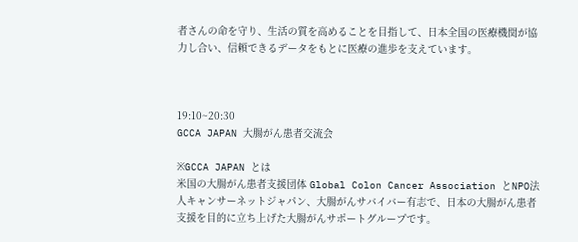者さんの命を守り、生活の質を高めることを目指して、日本全国の医療機関が協力し合い、信頼できるデータをもとに医療の進歩を支えています。



19:10~20:30
GCCA JAPAN 大腸がん患者交流会

※GCCA JAPAN とは
米国の大腸がん患者支援団体 Global Colon Cancer Association とNPO法人キャンサーネットジャパン、大腸がんサバイバー有志で、日本の大腸がん患者支援を目的に立ち上げた大腸がんサポートグループです。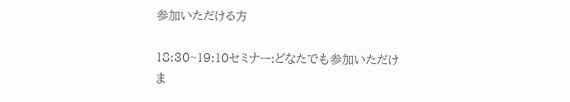参加いただける方

18:30~19:10セミナー:どなたでも参加いただけま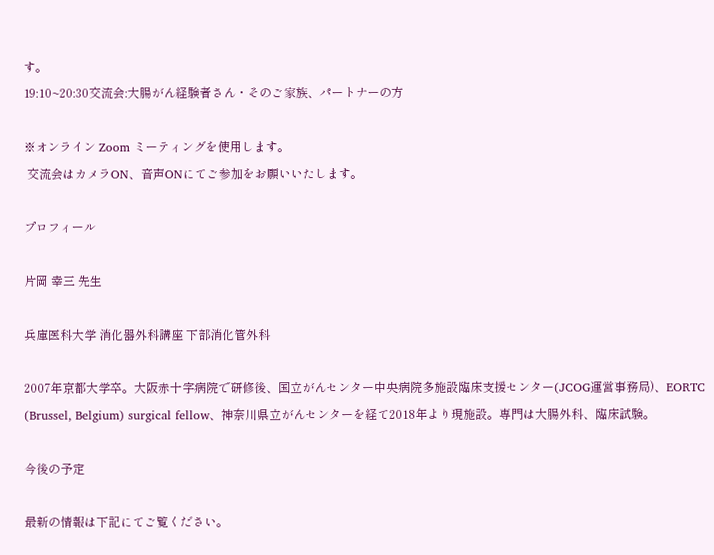す。
19:10~20:30交流会:大腸がん経験者さん・そのご家族、パートナーの方

※オンライン Zoom ミーティングを使用します。
 交流会はカメラON、音声ONにてご参加をお願いいたします。

プロフィール

片岡 幸三 先生

兵庫医科大学 消化器外科講座 下部消化管外科

2007年京都大学卒。大阪赤十字病院で研修後、国立がんセンター中央病院多施設臨床支援センター(JCOG運営事務局)、EORTC (Brussel, Belgium) surgical fellow、神奈川県立がんセンターを経て2018年より現施設。専門は大腸外科、臨床試験。

今後の予定

最新の情報は下記にてご覧ください。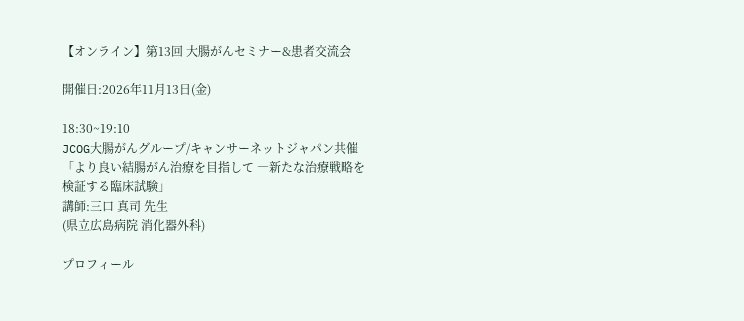【オンライン】第13回 大腸がんセミナー&患者交流会

開催日:2026年11月13日(金)

18:30~19:10
JCOG大腸がんグループ/キャンサーネットジャパン共催
「より良い結腸がん治療を目指して ―新たな治療戦略を検証する臨床試験」
講師:三口 真司 先生
(県立広島病院 消化器外科)

プロフィール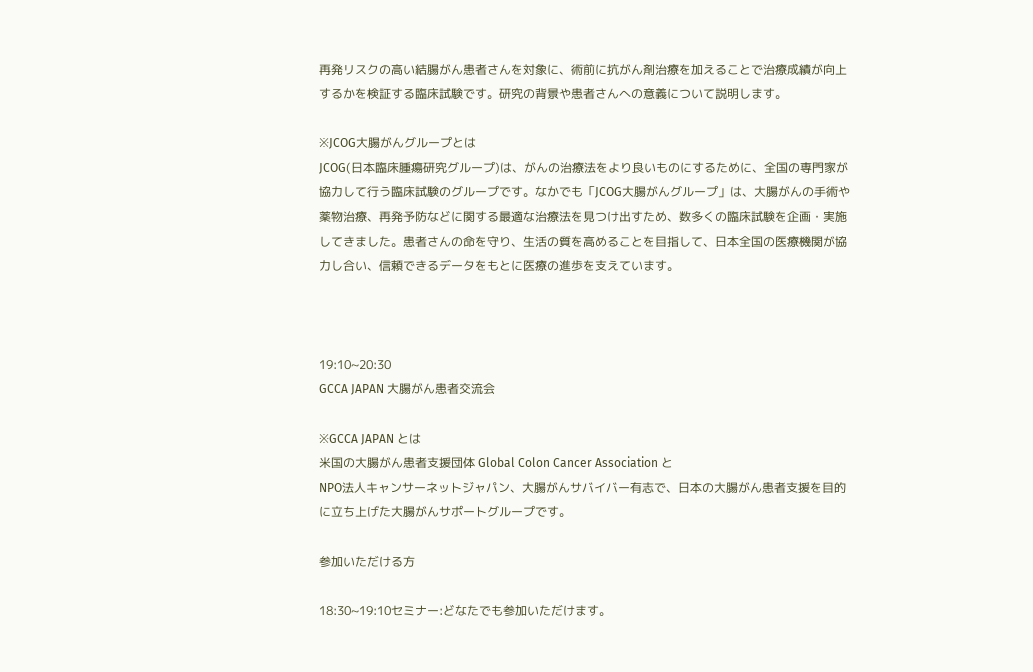再発リスクの高い結腸がん患者さんを対象に、術前に抗がん剤治療を加えることで治療成績が向上するかを検証する臨床試験です。研究の背景や患者さんへの意義について説明します。

※JCOG大腸がんグループとは
JCOG(日本臨床腫瘍研究グループ)は、がんの治療法をより良いものにするために、全国の専門家が協力して行う臨床試験のグループです。なかでも「JCOG大腸がんグループ」は、大腸がんの手術や薬物治療、再発予防などに関する最適な治療法を見つけ出すため、数多くの臨床試験を企画・実施してきました。患者さんの命を守り、生活の質を高めることを目指して、日本全国の医療機関が協力し合い、信頼できるデータをもとに医療の進歩を支えています。



19:10~20:30
GCCA JAPAN 大腸がん患者交流会

※GCCA JAPAN とは
米国の大腸がん患者支援団体 Global Colon Cancer Association と
NPO法人キャンサーネットジャパン、大腸がんサバイバー有志で、日本の大腸がん患者支援を目的に立ち上げた大腸がんサポートグループです。

参加いただける方

18:30~19:10セミナー:どなたでも参加いただけます。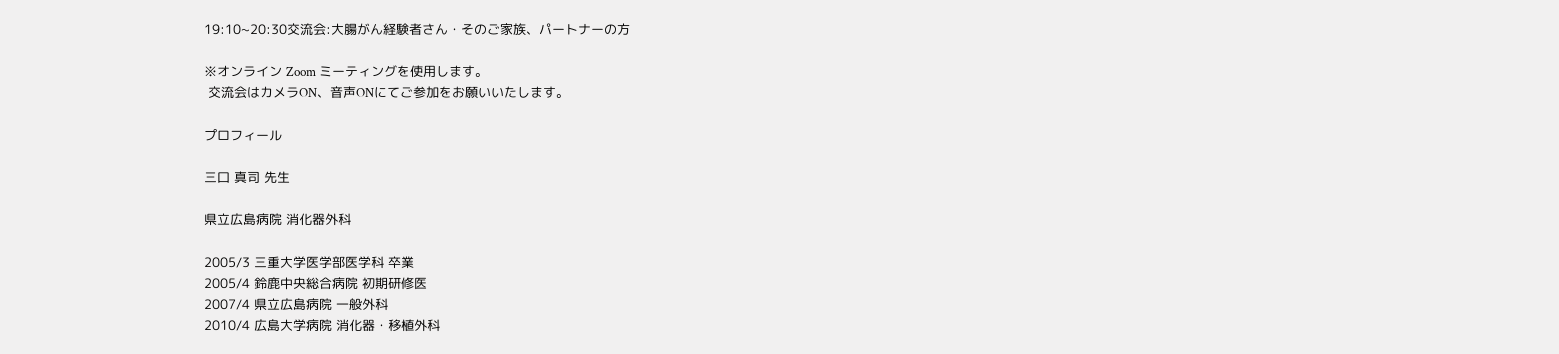19:10~20:30交流会:大腸がん経験者さん・そのご家族、パートナーの方

※オンライン Zoom ミーティングを使用します。
 交流会はカメラON、音声ONにてご参加をお願いいたします。

プロフィール

三口 真司 先生

県立広島病院 消化器外科

2005/3 三重大学医学部医学科 卒業
2005/4 鈴鹿中央総合病院 初期研修医
2007/4 県立広島病院 一般外科
2010/4 広島大学病院 消化器・移植外科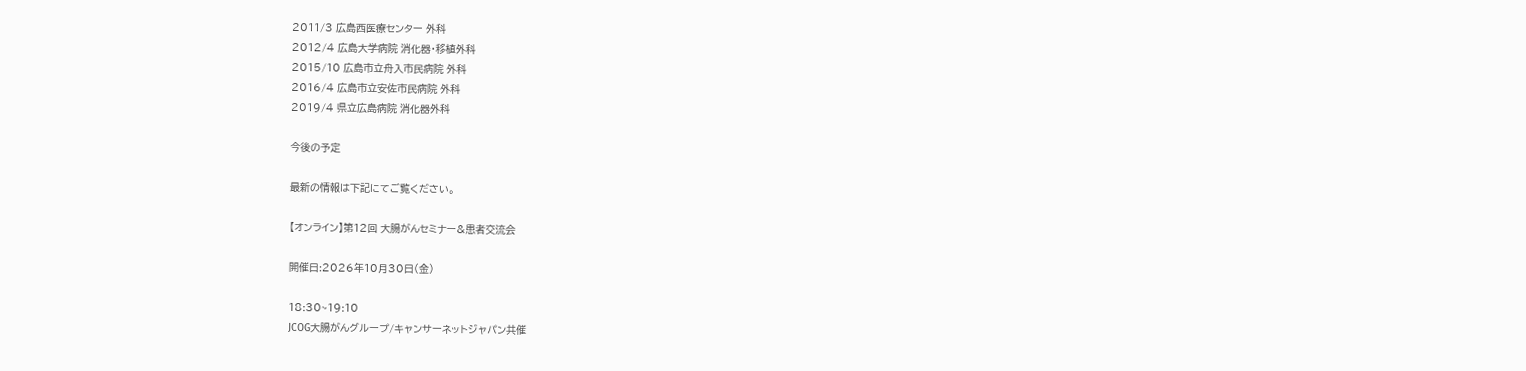2011/3 広島西医療センター 外科
2012/4 広島大学病院 消化器・移植外科
2015/10 広島市立舟入市民病院 外科
2016/4 広島市立安佐市民病院 外科
2019/4 県立広島病院 消化器外科

今後の予定

最新の情報は下記にてご覧ください。

【オンライン】第12回 大腸がんセミナー&患者交流会

開催日:2026年10月30日(金)

18:30~19:10
JCOG大腸がんグループ/キャンサーネットジャパン共催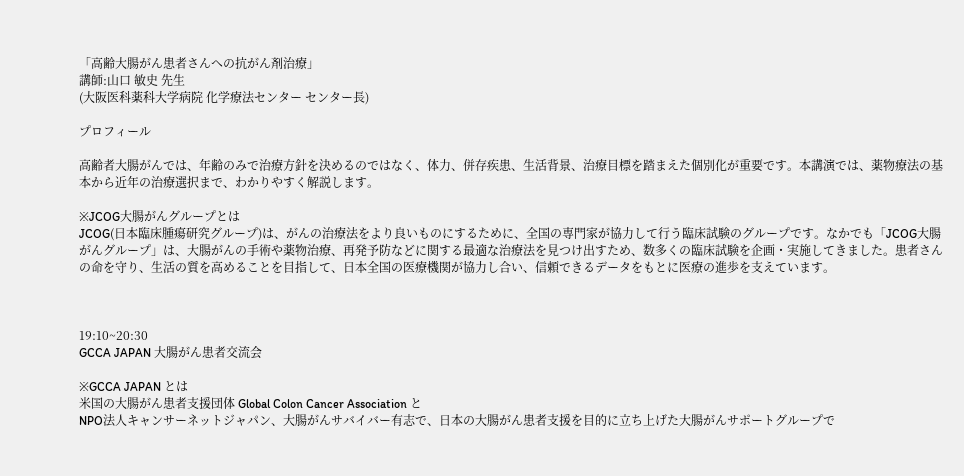「高齢大腸がん患者さんへの抗がん剤治療」
講師:山口 敏史 先生
(大阪医科薬科大学病院 化学療法センター センター長)

プロフィール

高齢者大腸がんでは、年齢のみで治療方針を決めるのではなく、体力、併存疾患、生活背景、治療目標を踏まえた個別化が重要です。本講演では、薬物療法の基本から近年の治療選択まで、わかりやすく解説します。

※JCOG大腸がんグループとは
JCOG(日本臨床腫瘍研究グループ)は、がんの治療法をより良いものにするために、全国の専門家が協力して行う臨床試験のグループです。なかでも「JCOG大腸がんグループ」は、大腸がんの手術や薬物治療、再発予防などに関する最適な治療法を見つけ出すため、数多くの臨床試験を企画・実施してきました。患者さんの命を守り、生活の質を高めることを目指して、日本全国の医療機関が協力し合い、信頼できるデータをもとに医療の進歩を支えています。



19:10~20:30
GCCA JAPAN 大腸がん患者交流会

※GCCA JAPAN とは
米国の大腸がん患者支援団体 Global Colon Cancer Association と
NPO法人キャンサーネットジャパン、大腸がんサバイバー有志で、日本の大腸がん患者支援を目的に立ち上げた大腸がんサポートグループで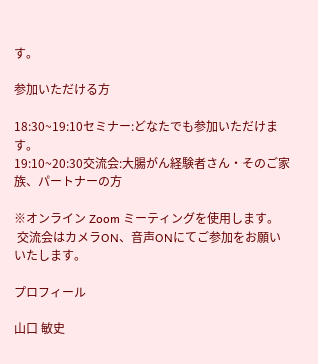す。

参加いただける方

18:30~19:10セミナー:どなたでも参加いただけます。
19:10~20:30交流会:大腸がん経験者さん・そのご家族、パートナーの方

※オンライン Zoom ミーティングを使用します。
 交流会はカメラON、音声ONにてご参加をお願いいたします。

プロフィール

山口 敏史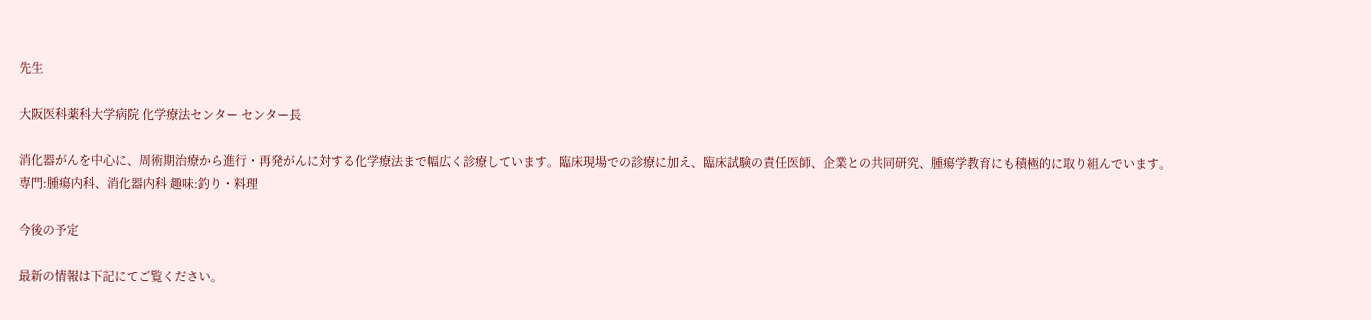先生

大阪医科薬科大学病院 化学療法センター センター長

消化器がんを中心に、周術期治療から進行・再発がんに対する化学療法まで幅広く診療しています。臨床現場での診療に加え、臨床試験の責任医師、企業との共同研究、腫瘍学教育にも積極的に取り組んでいます。
専門:腫瘍内科、消化器内科 趣味:釣り・料理

今後の予定

最新の情報は下記にてご覧ください。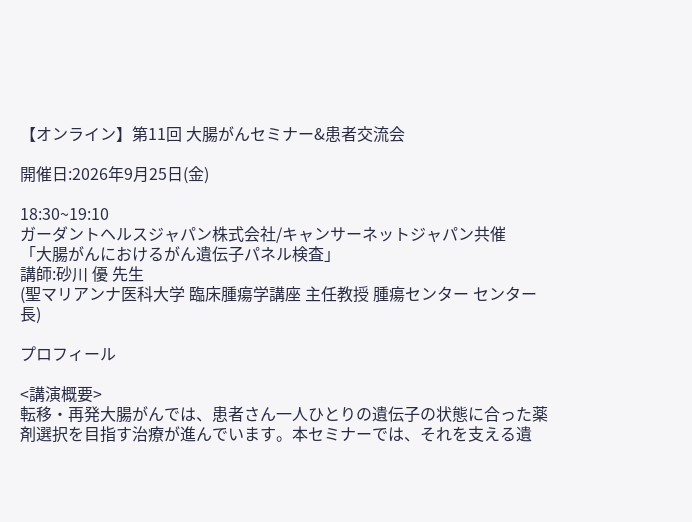【オンライン】第11回 大腸がんセミナー&患者交流会

開催日:2026年9月25日(金)

18:30~19:10
ガーダントヘルスジャパン株式会社/キャンサーネットジャパン共催
「大腸がんにおけるがん遺伝子パネル検査」
講師:砂川 優 先生
(聖マリアンナ医科大学 臨床腫瘍学講座 主任教授 腫瘍センター センター長)

プロフィール

<講演概要>
転移・再発大腸がんでは、患者さん一人ひとりの遺伝子の状態に合った薬剤選択を目指す治療が進んでいます。本セミナーでは、それを支える遺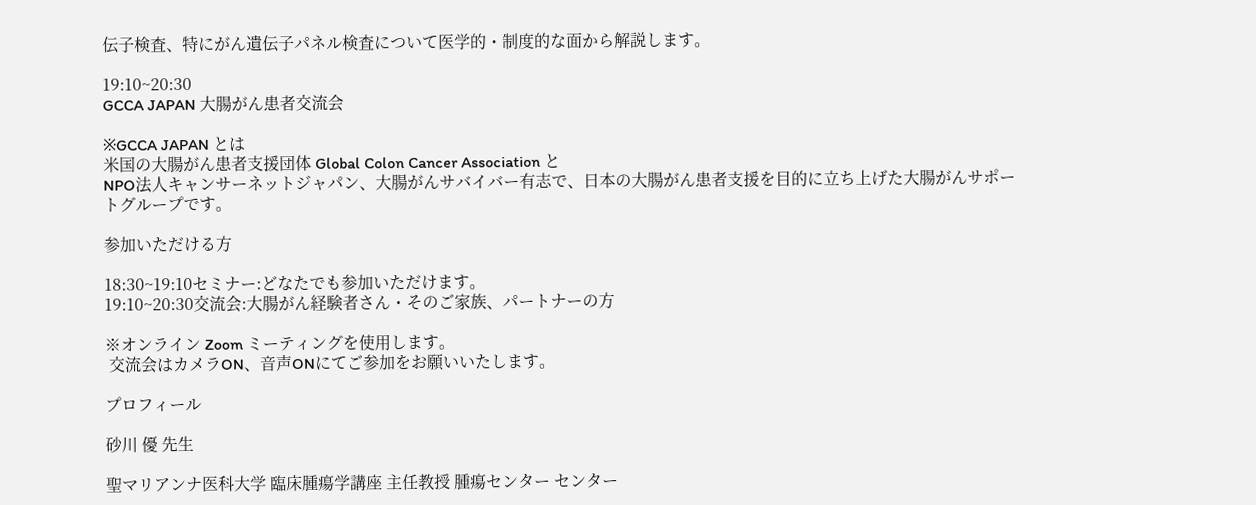伝子検査、特にがん遺伝子パネル検査について医学的・制度的な面から解説します。

19:10~20:30
GCCA JAPAN 大腸がん患者交流会

※GCCA JAPAN とは
米国の大腸がん患者支援団体 Global Colon Cancer Association と
NPO法人キャンサーネットジャパン、大腸がんサバイバー有志で、日本の大腸がん患者支援を目的に立ち上げた大腸がんサポートグループです。

参加いただける方

18:30~19:10セミナー:どなたでも参加いただけます。
19:10~20:30交流会:大腸がん経験者さん・そのご家族、パートナーの方

※オンライン Zoom ミーティングを使用します。
 交流会はカメラON、音声ONにてご参加をお願いいたします。

プロフィール

砂川 優 先生

聖マリアンナ医科大学 臨床腫瘍学講座 主任教授 腫瘍センター センター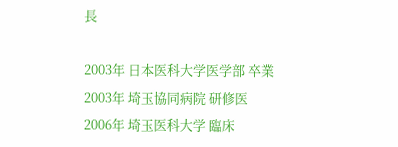長

2003年 日本医科大学医学部 卒業
2003年 埼玉協同病院 研修医
2006年 埼玉医科大学 臨床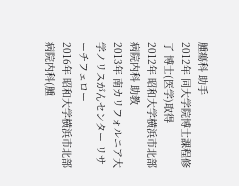腫瘍科 助手
2012年 同大学院博士課程修了 博士(医学)取得
2012年 昭和大学横浜市北部病院内科 助教
2013年 南カリフォルニア大学ノリスがんセンター リサーチフェロー
2016年 昭和大学横浜市北部病院内科(腫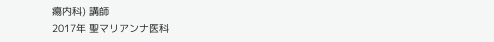瘍内科) 講師
2017年 聖マリアンナ医科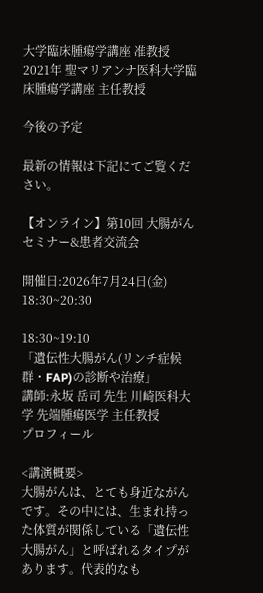大学臨床腫瘍学講座 准教授
2021年 聖マリアンナ医科大学臨床腫瘍学講座 主任教授

今後の予定

最新の情報は下記にてご覧ください。

【オンライン】第10回 大腸がんセミナー&患者交流会

開催日:2026年7月24日(金) 18:30~20:30

18:30~19:10
「遺伝性大腸がん(リンチ症候群・FAP)の診断や治療」
講師:永坂 岳司 先生 川崎医科大学 先端腫瘍医学 主任教授
プロフィール

<講演概要>
大腸がんは、とても身近ながんです。その中には、生まれ持った体質が関係している「遺伝性大腸がん」と呼ばれるタイプがあります。代表的なも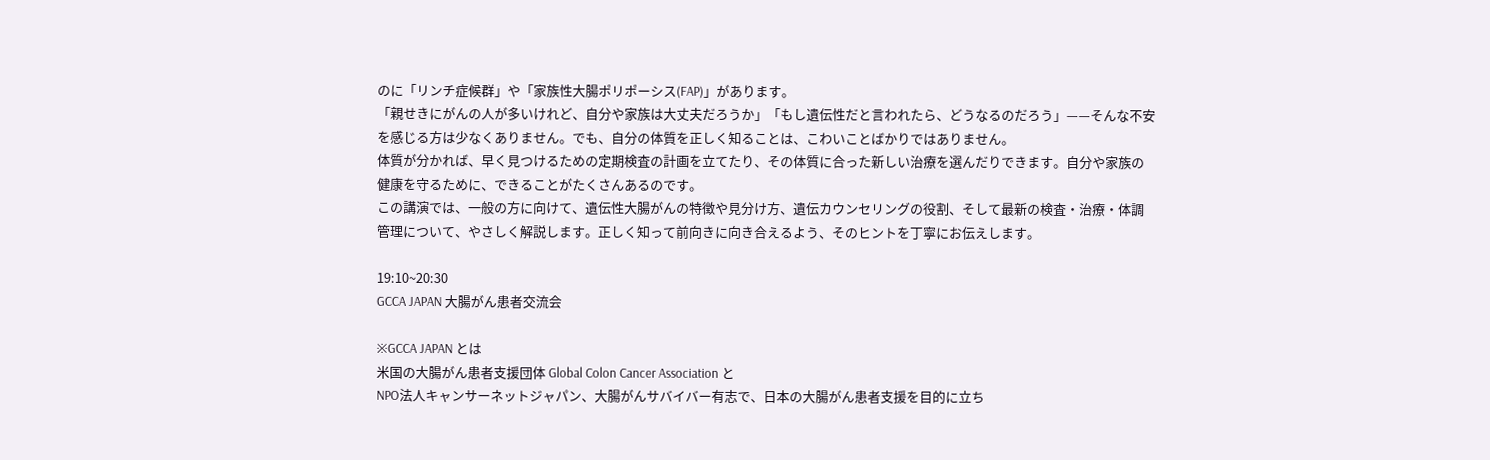のに「リンチ症候群」や「家族性大腸ポリポーシス(FAP)」があります。
「親せきにがんの人が多いけれど、自分や家族は大丈夫だろうか」「もし遺伝性だと言われたら、どうなるのだろう」——そんな不安を感じる方は少なくありません。でも、自分の体質を正しく知ることは、こわいことばかりではありません。
体質が分かれば、早く見つけるための定期検査の計画を立てたり、その体質に合った新しい治療を選んだりできます。自分や家族の健康を守るために、できることがたくさんあるのです。
この講演では、一般の方に向けて、遺伝性大腸がんの特徴や見分け方、遺伝カウンセリングの役割、そして最新の検査・治療・体調管理について、やさしく解説します。正しく知って前向きに向き合えるよう、そのヒントを丁寧にお伝えします。

19:10~20:30
GCCA JAPAN 大腸がん患者交流会

※GCCA JAPAN とは
米国の大腸がん患者支援団体 Global Colon Cancer Association と
NPO法人キャンサーネットジャパン、大腸がんサバイバー有志で、日本の大腸がん患者支援を目的に立ち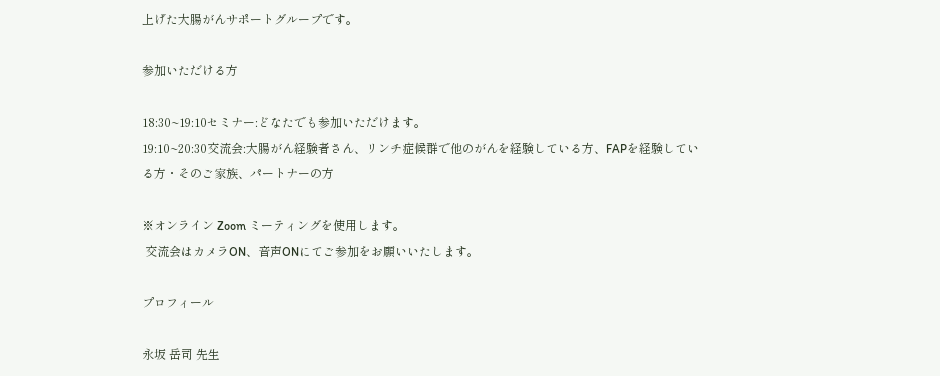上げた大腸がんサポートグループです。

参加いただける方

18:30~19:10セミナー:どなたでも参加いただけます。
19:10~20:30交流会:大腸がん経験者さん、リンチ症候群で他のがんを経験している方、FAPを経験している方・そのご家族、パートナーの方

※オンライン Zoom ミーティングを使用します。
 交流会はカメラON、音声ONにてご参加をお願いいたします。

プロフィール

永坂 岳司 先生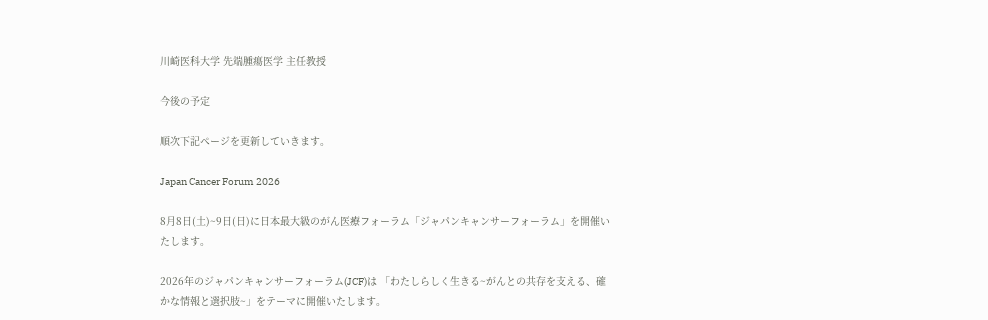川崎医科大学 先端腫瘍医学 主任教授

今後の予定

順次下記ページを更新していきます。

Japan Cancer Forum 2026

8月8日(土)~9日(日)に日本最大級のがん医療フォーラム「ジャパンキャンサーフォーラム」を開催いたします。

2026年のジャパンキャンサーフォーラム(JCF)は 「わたしらしく生きる~がんとの共存を支える、確かな情報と選択肢~」をテーマに開催いたします。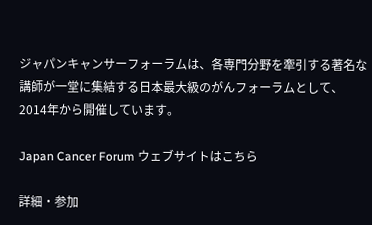ジャパンキャンサーフォーラムは、各専門分野を牽引する著名な講師が一堂に集結する日本最大級のがんフォーラムとして、2014年から開催しています。

Japan Cancer Forum ウェブサイトはこちら

詳細・参加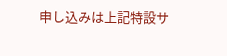申し込みは上記特設サ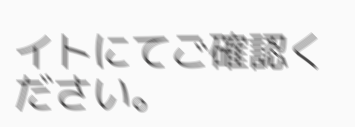イトにてご確認ください。